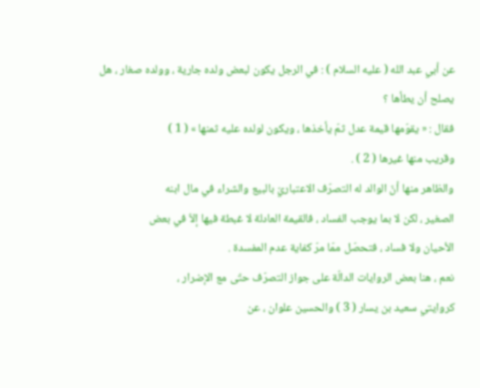عن أبي عبد الله ( عليه السلام ) : في الرجل يكون لبعض ولده جارية ، وولده صغار ، هل
يصلح أن يطأها ؟
فقال : « يقوّمها قيمة عدل ثمّ يأخذها ، ويكون لولده عليه ثمنها » ( 1 )
وقريب منها غيرها ( 2 ) .
والظاهر منها أنّ الوالد له التصرّف الاعتباريّ بالبيع والشراء في مال ابنه
الصغير ، لكن لا بما يوجب الفساد ، فالقيمة العادلة لا غبطة فيها إلاّ في بعض
الأحيان ولا فساد ، فتحصّل ممّا مرّ كفاية عدم المفسدة .
نعم ، هنا بعض الروايات الدالّة على جواز التصرّف حتّى مع الإضرار ،
كروايتي سعيد بن يسار ( 3 ) والحسين علوان ، عن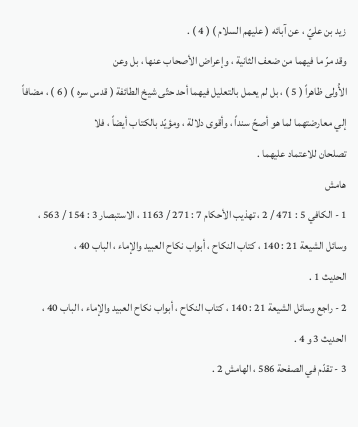زيد بن عليّ ، عن آبائه ( عليهم السلام ) ( 4 ) .
وقد مرّ ما فيهما من ضعف الثانية ، وإعراض الأصحاب عنها ، بل وعن
الأُولى ظاهراً ( 5 ) ، بل لم يعمل بالتعليل فيهما أحد حتّى شيخ الطائفة ( قدس سره ) ( 6 ) ، مضافاً
إلي معارضتهما لما هو أصحّ سنداً ، وأقوى دلالة ، ومؤيّد بالكتاب أيضاً ، فلا
تصلحان للاعتماد عليهما .
هامش
1 - الكافي 5 : 471 / 2 ، تهذيب الأحكام 7 : 271 / 1163 ، الاستبصار 3 : 154 / 563 ،
وسائل الشيعة 21 : 140 ، كتاب النكاح ، أبواب نكاح العبيد والإماء ، الباب 40 ،
الحديث 1 .
2 - راجع وسائل الشيعة 21 : 140 ، كتاب النكاح ، أبواب نكاح العبيد والإماء ، الباب 40 ،
الحديث 3 و 4 .
3 - تقدّم في الصفحة 586 ، الهامش 2 .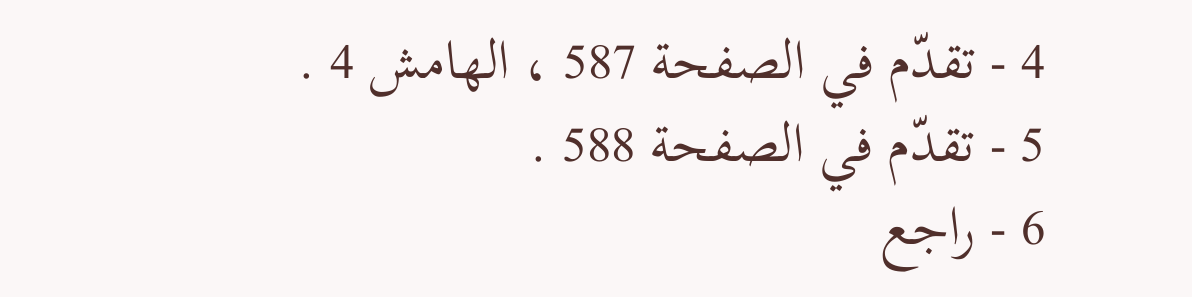4 - تقدّم في الصفحة 587 ، الهامش 4 .
5 - تقدّم في الصفحة 588 .
6 - راجع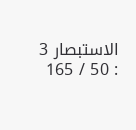الاستبصار 3 : 50 / 165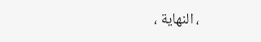، النهاية ،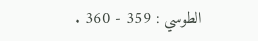الطوسي : 359 - 360 .